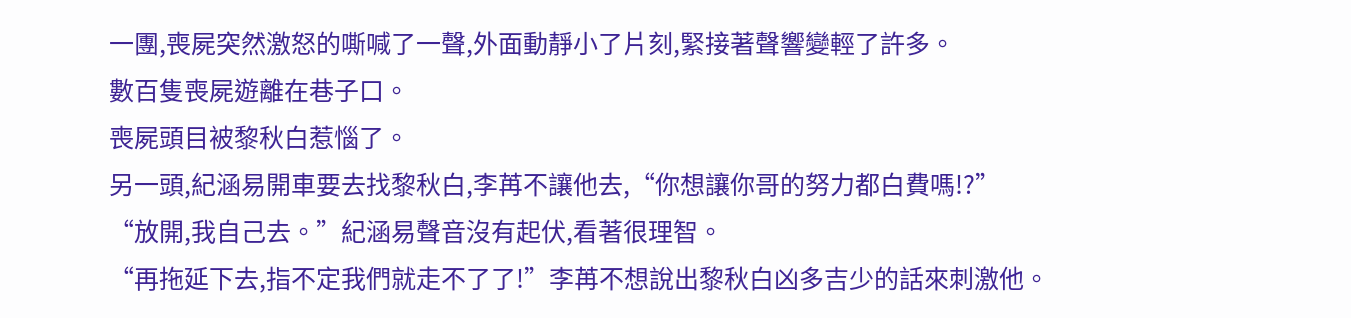一團,喪屍突然激怒的嘶喊了一聲,外面動靜小了片刻,緊接著聲響變輕了許多。
數百隻喪屍遊離在巷子口。
喪屍頭目被黎秋白惹惱了。
另一頭,紀涵易開車要去找黎秋白,李苒不讓他去,“你想讓你哥的努力都白費嗎!?”
“放開,我自己去。”紀涵易聲音沒有起伏,看著很理智。
“再拖延下去,指不定我們就走不了了!”李苒不想說出黎秋白凶多吉少的話來刺激他。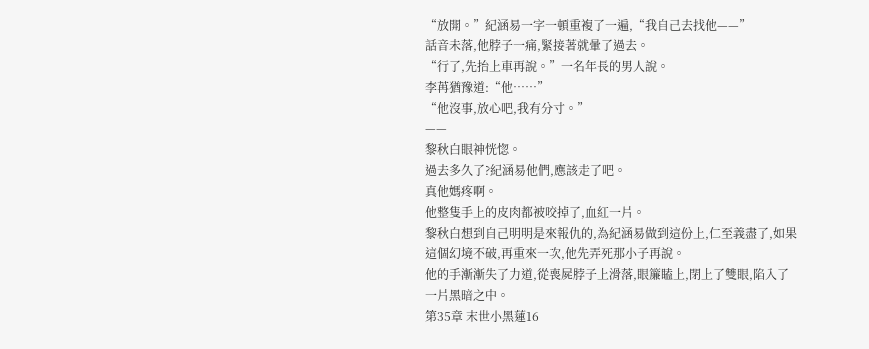“放開。”紀涵易一字一頓重複了一遍,“我自己去找他——”
話音未落,他脖子一痛,緊接著就暈了過去。
“行了,先抬上車再說。”一名年長的男人說。
李苒猶豫道:“他……”
“他沒事,放心吧,我有分寸。”
——
黎秋白眼神恍惚。
過去多久了?紀涵易他們,應該走了吧。
真他媽疼啊。
他整隻手上的皮肉都被咬掉了,血紅一片。
黎秋白想到自己明明是來報仇的,為紀涵易做到這份上,仁至義盡了,如果這個幻境不破,再重來一次,他先弄死那小子再說。
他的手漸漸失了力道,從喪屍脖子上滑落,眼簾瞌上,閉上了雙眼,陷入了一片黑暗之中。
第35章 末世小黑蓮16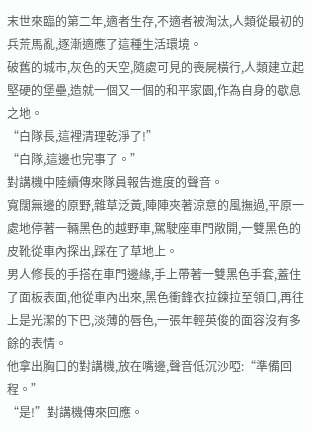末世來臨的第二年,適者生存,不適者被淘汰,人類從最初的兵荒馬亂,逐漸適應了這種生活環境。
破舊的城市,灰色的天空,隨處可見的喪屍橫行,人類建立起堅硬的堡壘,造就一個又一個的和平家園,作為自身的歇息之地。
“白隊長,這裡清理乾淨了!”
“白隊,這邊也完事了。”
對講機中陸續傳來隊員報告進度的聲音。
寬闊無邊的原野,雜草泛黃,陣陣夾著涼意的風撫過,平原一處地停著一輛黑色的越野車,駕駛座車門敞開,一雙黑色的皮靴從車內探出,踩在了草地上。
男人修長的手搭在車門邊緣,手上帶著一雙黑色手套,蓋住了面板表面,他從車內出來,黑色衝鋒衣拉鍊拉至領口,再往上是光潔的下巴,淡薄的唇色,一張年輕英俊的面容沒有多餘的表情。
他拿出胸口的對講機,放在嘴邊,聲音低沉沙啞:“準備回程。”
“是!”對講機傳來回應。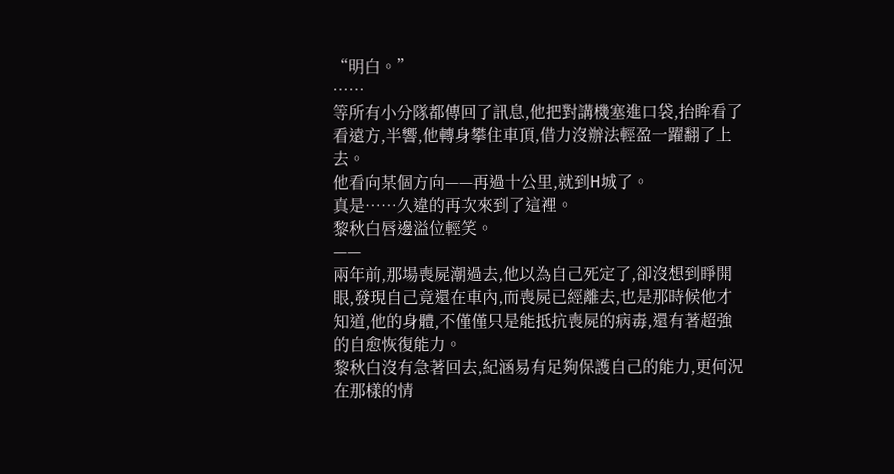“明白。”
……
等所有小分隊都傳回了訊息,他把對講機塞進口袋,抬眸看了看遠方,半響,他轉身攀住車頂,借力沒辦法輕盈一躍翻了上去。
他看向某個方向——再過十公里,就到H城了。
真是……久違的再次來到了這裡。
黎秋白唇邊溢位輕笑。
——
兩年前,那場喪屍潮過去,他以為自己死定了,卻沒想到睜開眼,發現自己竟還在車內,而喪屍已經離去,也是那時候他才知道,他的身體,不僅僅只是能抵抗喪屍的病毒,還有著超強的自愈恢復能力。
黎秋白沒有急著回去,紀涵易有足夠保護自己的能力,更何況在那樣的情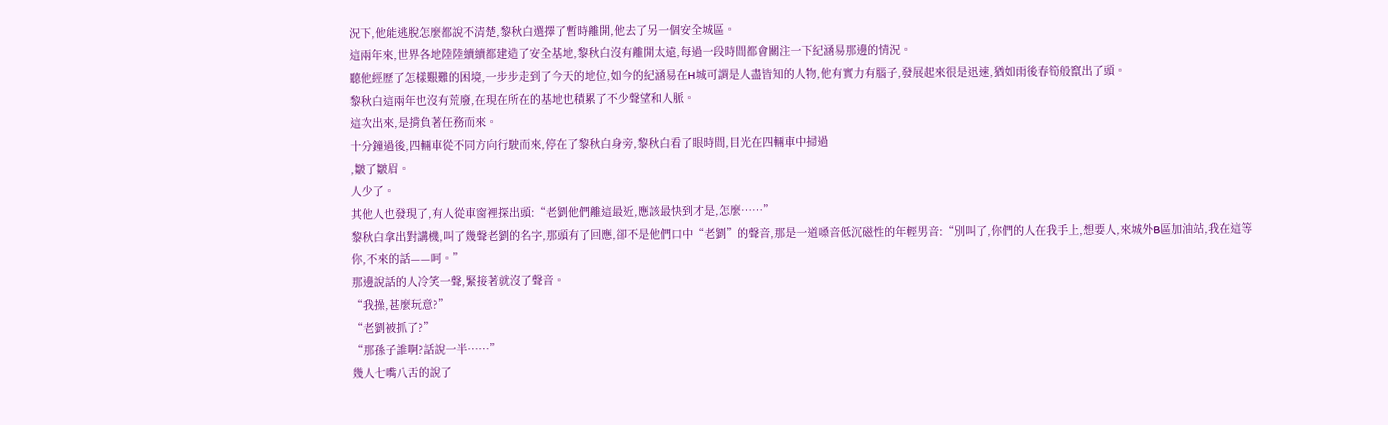況下,他能逃脫怎麼都說不清楚,黎秋白選擇了暫時離開,他去了另一個安全城區。
這兩年來,世界各地陸陸續續都建造了安全基地,黎秋白沒有離開太遠,每過一段時間都會關注一下紀涵易那邊的情況。
聽他經歷了怎樣艱難的困境,一步步走到了今天的地位,如今的紀涵易在H城可謂是人盡皆知的人物,他有實力有腦子,發展起來很是迅速,猶如雨後春筍般竄出了頭。
黎秋白這兩年也沒有荒廢,在現在所在的基地也積累了不少聲望和人脈。
這次出來,是揹負著任務而來。
十分鐘過後,四輛車從不同方向行駛而來,停在了黎秋白身旁,黎秋白看了眼時間,目光在四輛車中掃過
,皺了皺眉。
人少了。
其他人也發現了,有人從車窗裡探出頭:“老劉他們離這最近,應該最快到才是,怎麼……”
黎秋白拿出對講機,叫了幾聲老劉的名字,那頭有了回應,卻不是他們口中“老劉”的聲音,那是一道嗓音低沉磁性的年輕男音:“別叫了,你們的人在我手上,想要人,來城外B區加油站,我在這等你,不來的話——呵。”
那邊說話的人冷笑一聲,緊接著就沒了聲音。
“我操,甚麼玩意?”
“老劉被抓了?”
“那孫子誰啊?話說一半……”
幾人七嘴八舌的說了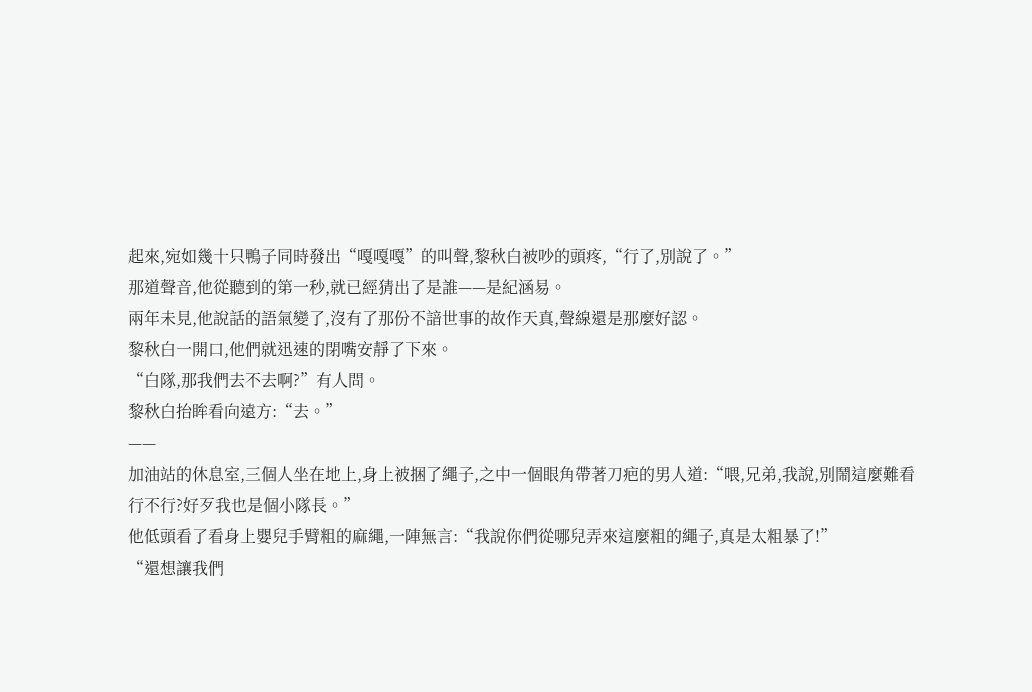起來,宛如幾十只鴨子同時發出“嘎嘎嘎”的叫聲,黎秋白被吵的頭疼,“行了,別說了。”
那道聲音,他從聽到的第一秒,就已經猜出了是誰——是紀涵易。
兩年未見,他說話的語氣變了,沒有了那份不諳世事的故作天真,聲線還是那麼好認。
黎秋白一開口,他們就迅速的閉嘴安靜了下來。
“白隊,那我們去不去啊?”有人問。
黎秋白抬眸看向遠方:“去。”
——
加油站的休息室,三個人坐在地上,身上被捆了繩子,之中一個眼角帶著刀疤的男人道:“喂,兄弟,我說,別鬧這麼難看行不行?好歹我也是個小隊長。”
他低頭看了看身上嬰兒手臂粗的麻繩,一陣無言:“我說你們從哪兒弄來這麼粗的繩子,真是太粗暴了!”
“還想讓我們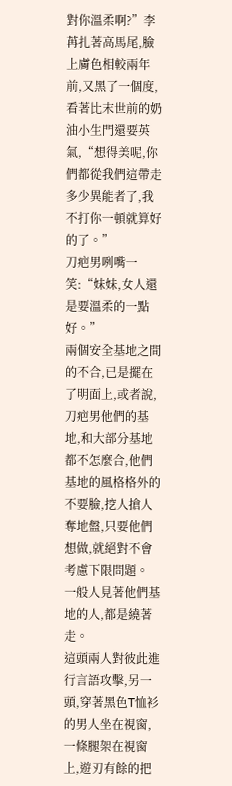對你溫柔啊?”李苒扎著高馬尾,臉上膚色相較兩年前,又黑了一個度,看著比末世前的奶油小生門還要英氣,“想得美呢,你們都從我們這帶走多少異能者了,我不打你一頓就算好的了。”
刀疤男咧嘴一笑:“妹妹,女人還是要溫柔的一點好。”
兩個安全基地之間的不合,已是擺在了明面上,或者說,刀疤男他們的基地,和大部分基地都不怎麼合,他們基地的風格格外的不要臉,挖人搶人奪地盤,只要他們想做,就絕對不會考慮下限問題。
一般人見著他們基地的人,都是繞著走。
這頭兩人對彼此進行言語攻擊,另一頭,穿著黑色T恤衫的男人坐在視窗,一條腿架在視窗上,遊刃有餘的把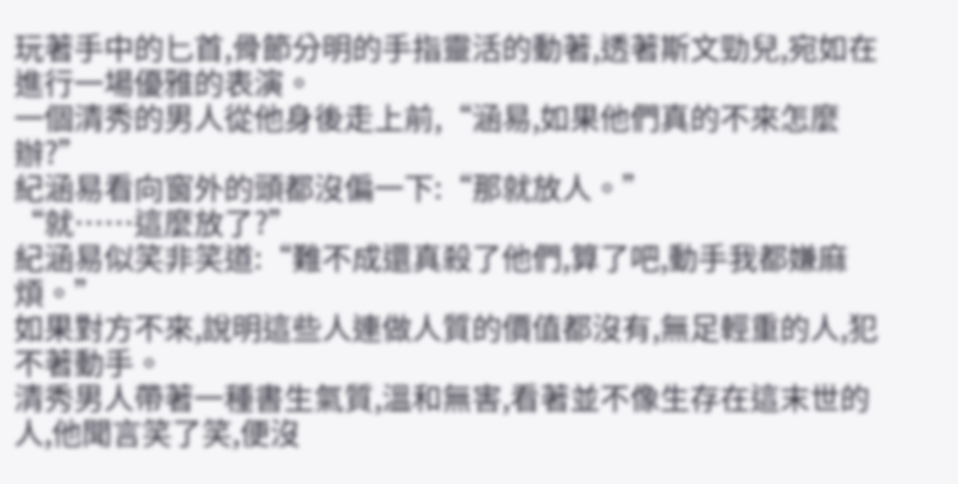玩著手中的匕首,骨節分明的手指靈活的動著,透著斯文勁兒,宛如在進行一場優雅的表演。
一個清秀的男人從他身後走上前,“涵易,如果他們真的不來怎麼辦?”
紀涵易看向窗外的頭都沒偏一下:“那就放人。”
“就……這麼放了?”
紀涵易似笑非笑道:“難不成還真殺了他們,算了吧,動手我都嫌麻煩。”
如果對方不來,說明這些人連做人質的價值都沒有,無足輕重的人,犯不著動手。
清秀男人帶著一種書生氣質,溫和無害,看著並不像生存在這末世的人,他聞言笑了笑,便沒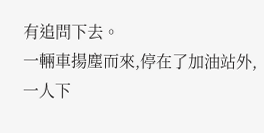有追問下去。
一輛車揚塵而來,停在了加油站外,一人下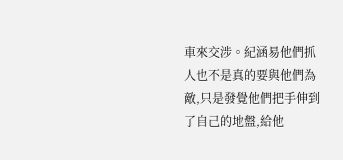車來交涉。紀涵易他們抓人也不是真的要與他們為敵,只是發覺他們把手伸到了自己的地盤,給他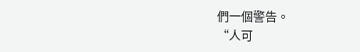們一個警告。
“人可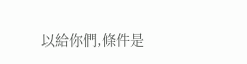以給你們,條件是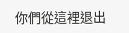你們從這裡退出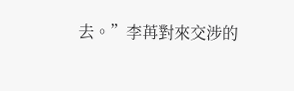去。”李苒對來交涉的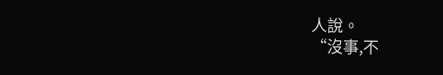人說。
“沒事,不